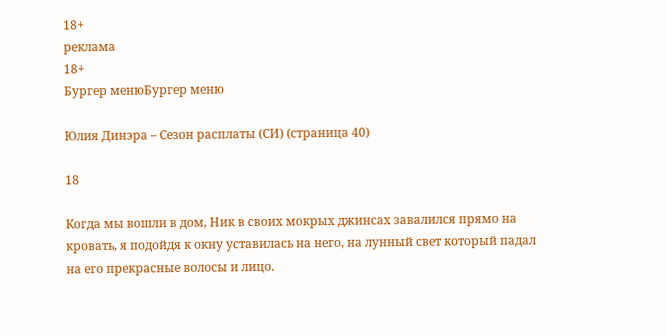18+
реклама
18+
Бургер менюБургер меню

Юлия Динэра – Сезон расплаты (СИ) (страница 40)

18

Когда мы вошли в дом, Ник в своих мокрых джинсах завалился прямо на кровать, я подойдя к окну уставилась на него, на лунный свет который падал на его прекрасные волосы и лицо.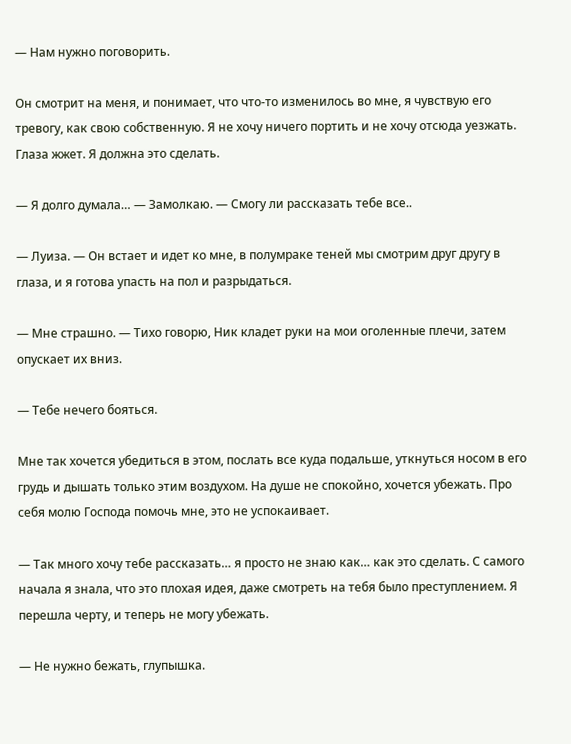— Нам нужно поговорить.

Он смотрит на меня, и понимает, что что-то изменилось во мне, я чувствую его тревогу, как свою собственную. Я не хочу ничего портить и не хочу отсюда уезжать. Глаза жжет. Я должна это сделать.

— Я долго думала… — Замолкаю. — Смогу ли рассказать тебе все..

— Луиза. — Он встает и идет ко мне, в полумраке теней мы смотрим друг другу в глаза, и я готова упасть на пол и разрыдаться.

— Мне страшно. — Тихо говорю, Ник кладет руки на мои оголенные плечи, затем опускает их вниз.

— Тебе нечего бояться.

Мне так хочется убедиться в этом, послать все куда подальше, уткнуться носом в его грудь и дышать только этим воздухом. На душе не спокойно, хочется убежать. Про себя молю Господа помочь мне, это не успокаивает.

— Так много хочу тебе рассказать… я просто не знаю как… как это сделать. С самого начала я знала, что это плохая идея, даже смотреть на тебя было преступлением. Я перешла черту, и теперь не могу убежать.

— Не нужно бежать, глупышка.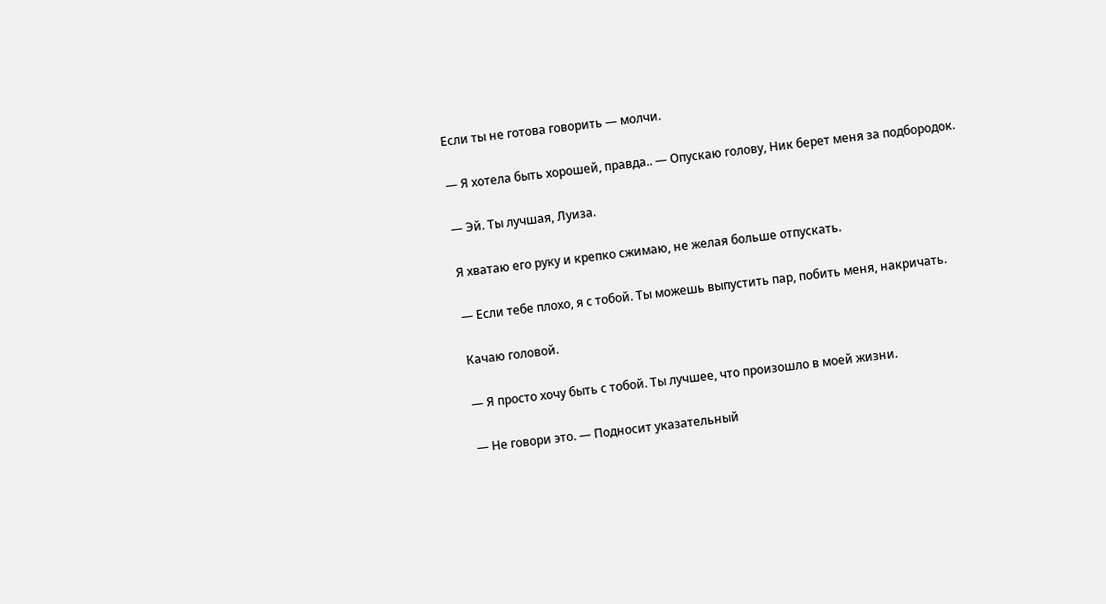Если ты не готова говорить — молчи.

— Я хотела быть хорошей, правда.. — Опускаю голову, Ник берет меня за подбородок.

— Эй. Ты лучшая, Луиза.

Я хватаю его руку и крепко сжимаю, не желая больше отпускать.

— Если тебе плохо, я с тобой. Ты можешь выпустить пар, побить меня, накричать.

Качаю головой.

— Я просто хочу быть с тобой. Ты лучшее, что произошло в моей жизни.

— Не говори это. — Подносит указательный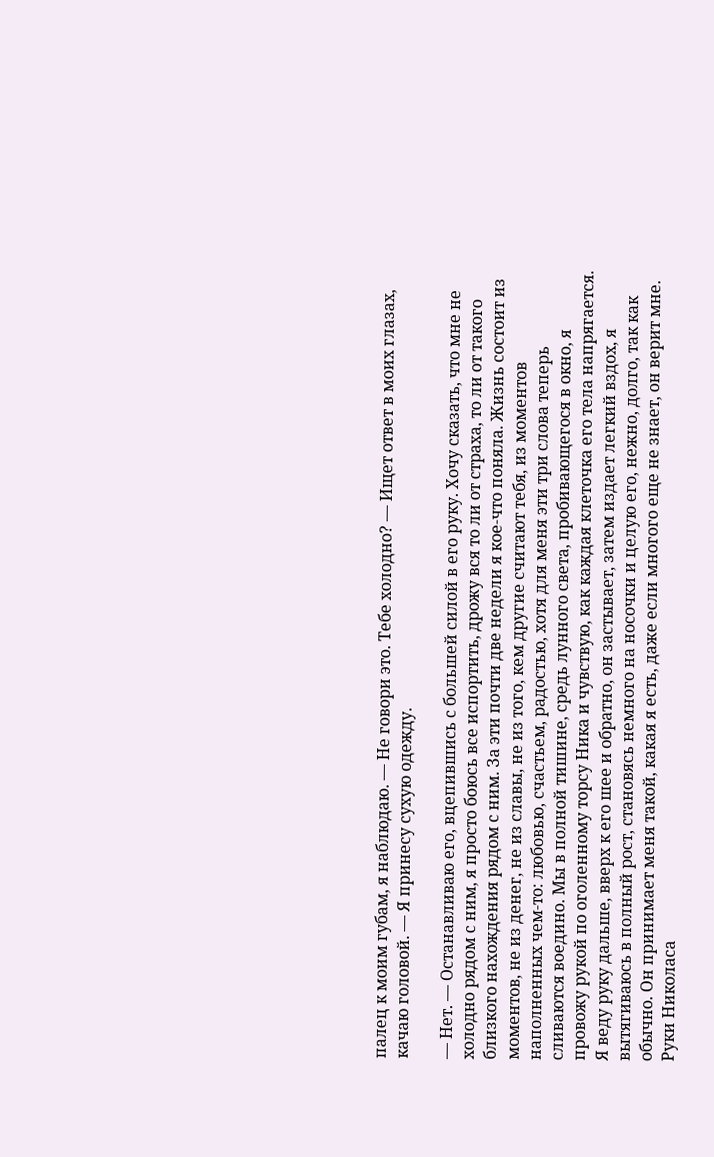палец к моим губам, я наблюдаю. — Не говори это. Тебе холодно? — Ищет ответ в моих глазах, качаю головой. — Я принесу сухую одежду.

— Нет. — Останавливаю его, вцепившись с большей силой в его руку. Хочу сказать, что мне не холодно рядом с ним, я просто боюсь все испортить, дрожу вся то ли от страха, то ли от такого близкого нахождения рядом с ним. За эти почти две недели я кое-что поняла. Жизнь состоит из моментов, не из денег, не из славы, не из того, кем другие считают тебя, из моментов наполненных чем-то: любовью, счастьем, радостью, хотя для меня эти три слова теперь сливаются воедино. Мы в полной тишине, средь лунного света, пробивающегося в окно, я провожу рукой по оголенному торсу Ника и чувствую, как каждая клеточка его тела напрягается. Я веду руку дальше, вверх к его шее и обратно, он застывает, затем издает легкий вздох, я вытягиваюсь в полный рост, становясь немного на носочки и целую его, нежно, долго, так как обычно. Он принимает меня такой, какая я есть, даже если многого еще не знает, он верит мне. Руки Николаса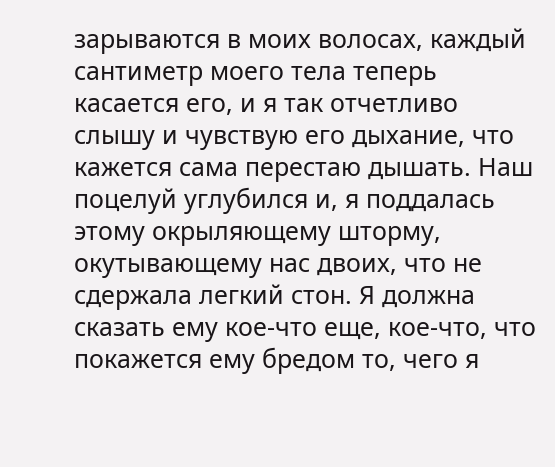зарываются в моих волосах, каждый сантиметр моего тела теперь касается его, и я так отчетливо слышу и чувствую его дыхание, что кажется сама перестаю дышать. Наш поцелуй углубился и, я поддалась этому окрыляющему шторму, окутывающему нас двоих, что не сдержала легкий стон. Я должна сказать ему кое-что еще, кое-что, что покажется ему бредом то, чего я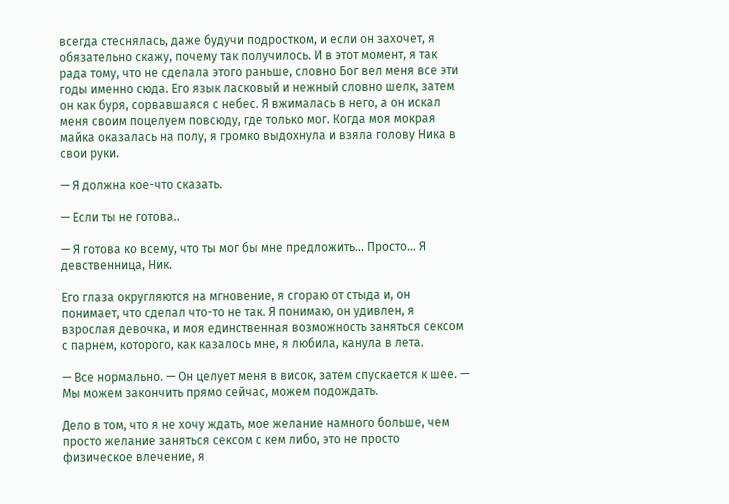всегда стеснялась, даже будучи подростком, и если он захочет, я обязательно скажу, почему так получилось. И в этот момент, я так рада тому, что не сделала этого раньше, словно Бог вел меня все эти годы именно сюда. Его язык ласковый и нежный словно шелк, затем он как буря, сорвавшаяся с небес. Я вжималась в него, а он искал меня своим поцелуем повсюду, где только мог. Когда моя мокрая майка оказалась на полу, я громко выдохнула и взяла голову Ника в свои руки.

— Я должна кое-что сказать.

— Если ты не готова..

— Я готова ко всему, что ты мог бы мне предложить… Просто… Я девственница, Ник.

Его глаза округляются на мгновение, я сгораю от стыда и, он понимает, что сделал что-то не так. Я понимаю, он удивлен, я взрослая девочка, и моя единственная возможность заняться сексом с парнем, которого, как казалось мне, я любила, канула в лета.

— Все нормально. — Он целует меня в висок, затем спускается к шее. — Мы можем закончить прямо сейчас, можем подождать.

Дело в том, что я не хочу ждать, мое желание намного больше, чем просто желание заняться сексом с кем либо, это не просто физическое влечение, я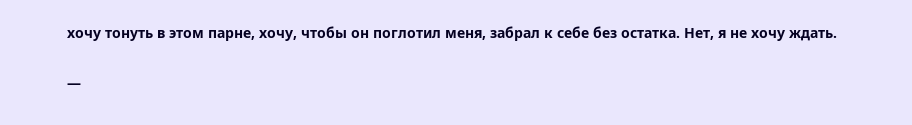хочу тонуть в этом парне, хочу, чтобы он поглотил меня, забрал к себе без остатка. Нет, я не хочу ждать.

—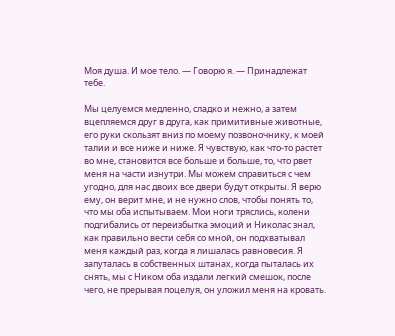Моя душа. И мое тело. — Говорю я. — Принадлежат тебе.

Мы целуемся медленно, сладко и нежно, а затем вцепляемся друг в друга, как примитивные животные, его руки скользят вниз по моему позвоночнику, к моей талии и все ниже и ниже. Я чувствую, как что-то растет во мне, становится все больше и больше, то, что рвет меня на части изнутри. Мы можем справиться с чем угодно, для нас двоих все двери будут открыты. Я верю ему, он верит мне, и не нужно слов, чтобы понять то, что мы оба испытываем. Мои ноги тряслись, колени подгибались от переизбытка эмоций и Николас знал, как правильно вести себя со мной, он подхватывал меня каждый раз, когда я лишалась равновесия. Я запуталась в собственных штанах, когда пыталась их снять, мы с Ником оба издали легкий смешок, после чего, не прерывая поцелуя, он уложил меня на кровать.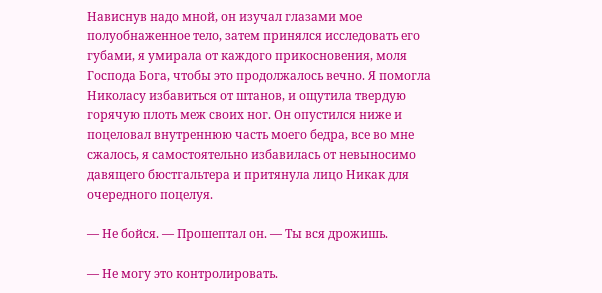Нависнув надо мной, он изучал глазами мое полуобнаженное тело, затем принялся исследовать его губами, я умирала от каждого прикосновения, моля Господа Бога, чтобы это продолжалось вечно. Я помогла Николасу избавиться от штанов, и ощутила твердую горячую плоть меж своих ног. Он опустился ниже и поцеловал внутреннюю часть моего бедра, все во мне сжалось, я самостоятельно избавилась от невыносимо давящего бюстгальтера и притянула лицо Никак для очередного поцелуя.

— Не бойся. — Прошептал он. — Ты вся дрожишь.

— Не могу это контролировать.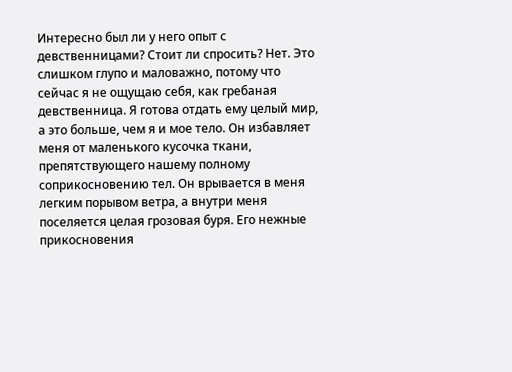Интересно был ли у него опыт с девственницами? Стоит ли спросить? Нет. Это слишком глупо и маловажно, потому что сейчас я не ощущаю себя, как гребаная девственница. Я готова отдать ему целый мир, а это больше, чем я и мое тело. Он избавляет меня от маленького кусочка ткани, препятствующего нашему полному соприкосновению тел. Он врывается в меня легким порывом ветра, а внутри меня поселяется целая грозовая буря. Его нежные прикосновения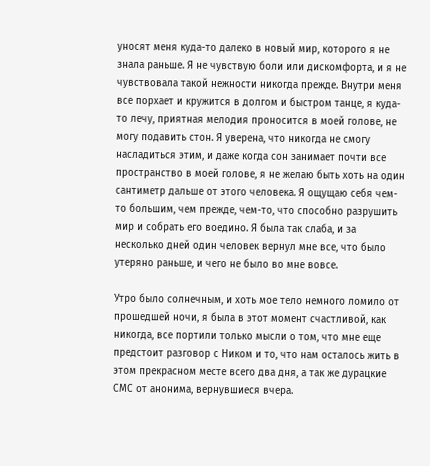уносят меня куда-то далеко в новый мир, которого я не знала раньше. Я не чувствую боли или дискомфорта, и я не чувствовала такой нежности никогда прежде. Внутри меня все порхает и кружится в долгом и быстром танце, я куда-то лечу, приятная мелодия проносится в моей голове, не могу подавить стон. Я уверена, что никогда не смогу насладиться этим, и даже когда сон занимает почти все пространство в моей голове, я не желаю быть хоть на один сантиметр дальше от этого человека. Я ощущаю себя чем-то большим, чем прежде, чем-то, что способно разрушить мир и собрать его воедино. Я была так слаба, и за несколько дней один человек вернул мне все, что было утеряно раньше, и чего не было во мне вовсе.

Утро было солнечным, и хоть мое тело немного ломило от прошедшей ночи, я была в этот момент счастливой, как никогда, все портили только мысли о том, что мне еще предстоит разговор с Ником и то, что нам осталось жить в этом прекрасном месте всего два дня, а так же дурацкие СМС от анонима, вернувшиеся вчера.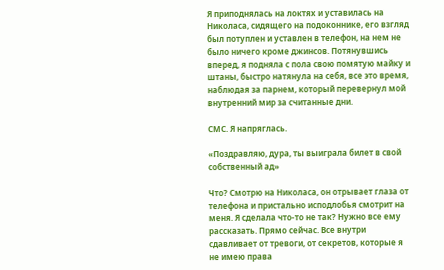Я приподнялась на локтях и уставилась на Николаса, сидящего на подоконнике, его взгляд был потуплен и уставлен в телефон, на нем не было ничего кроме джинсов. Потянувшись вперед, я подняла с пола свою помятую майку и штаны, быстро натянула на себя, все это время, наблюдая за парнем, который перевернул мой внутренний мир за считанные дни.

СМС. Я напряглась.

«Поздравляю, дура, ты выиграла билет в свой собственный ад»

Что? Смотрю на Николаса, он отрывает глаза от телефона и пристально исподлобья смотрит на меня. Я сделала что-то не так? Нужно все ему рассказать. Прямо сейчас. Все внутри сдавливает от тревоги, от секретов, которые я не имею права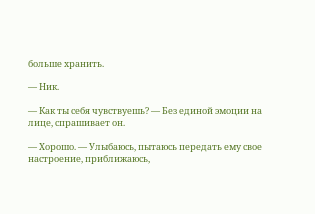больше хранить.

— Ник.

— Как ты себя чувствуешь? — Без единой эмоции на лице, спрашивает он.

— Хорошо. — Улыбаюсь, пытаюсь передать ему свое настроение, приближаюсь,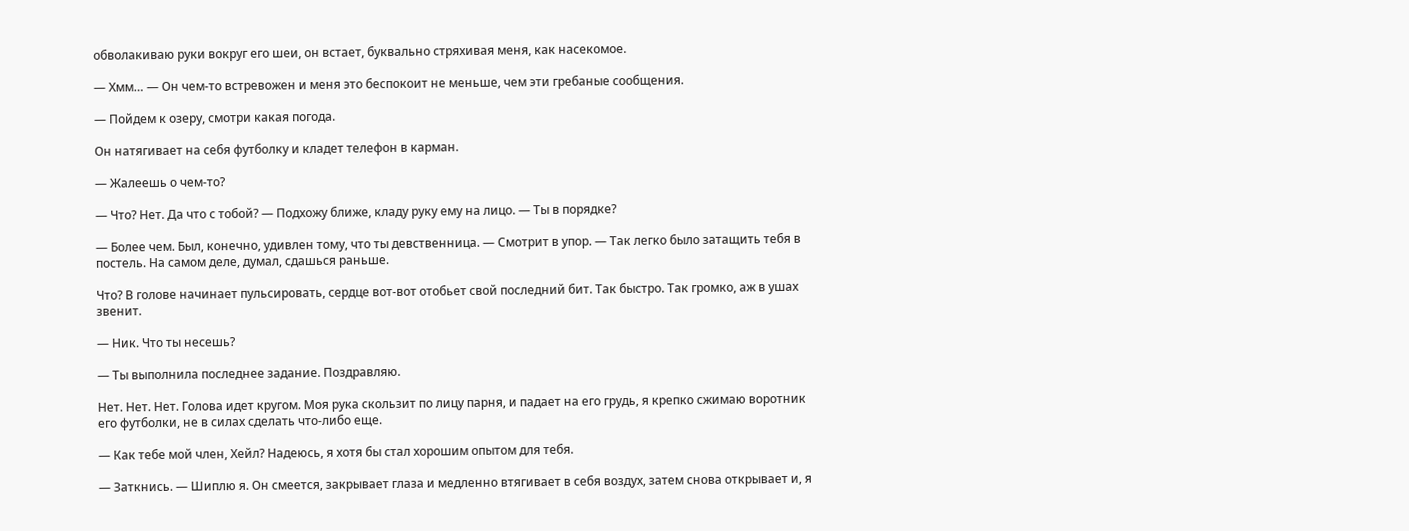обволакиваю руки вокруг его шеи, он встает, буквально стряхивая меня, как насекомое.

— Хмм… — Он чем-то встревожен и меня это беспокоит не меньше, чем эти гребаные сообщения.

— Пойдем к озеру, смотри какая погода.

Он натягивает на себя футболку и кладет телефон в карман.

— Жалеешь о чем-то?

— Что? Нет. Да что с тобой? — Подхожу ближе, кладу руку ему на лицо. — Ты в порядке?

— Более чем. Был, конечно, удивлен тому, что ты девственница. — Смотрит в упор. — Так легко было затащить тебя в постель. На самом деле, думал, сдашься раньше.

Что? В голове начинает пульсировать, сердце вот-вот отобьет свой последний бит. Так быстро. Так громко, аж в ушах звенит.

— Ник. Что ты несешь?

— Ты выполнила последнее задание. Поздравляю.

Нет. Нет. Нет. Голова идет кругом. Моя рука скользит по лицу парня, и падает на его грудь, я крепко сжимаю воротник его футболки, не в силах сделать что-либо еще.

— Как тебе мой член, Хейл? Надеюсь, я хотя бы стал хорошим опытом для тебя.

— Заткнись. — Шиплю я. Он смеется, закрывает глаза и медленно втягивает в себя воздух, затем снова открывает и, я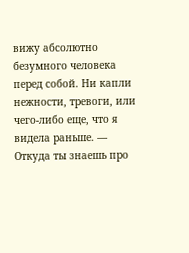вижу абсолютно безумного человека перед собой. Ни капли нежности, тревоги, или чего-либо еще, что я видела раньше. — Откуда ты знаешь про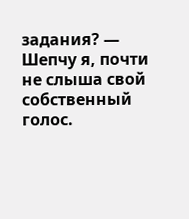задания? — Шепчу я, почти не слыша свой собственный голос.